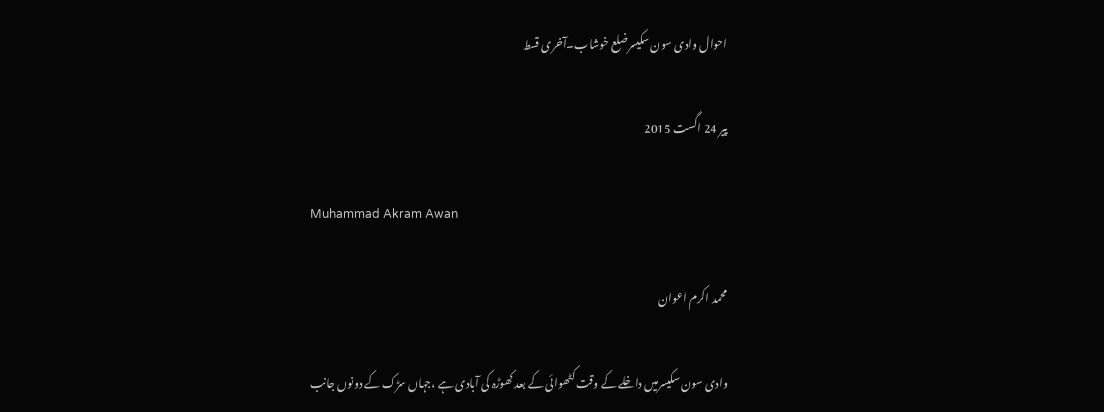احوال وادی سون سکیسرضلع خوشاب۔آخری قسط

پیر 24 اگست 2015

Muhammad Akram Awan

محمد اکرم اعوان

وادی سون سکیسرمیں داخلے کے وقت کٹھوائی کے بعد کھوڑہ کی آبادی ہے ،جہاں سڑک کے دونوں جانب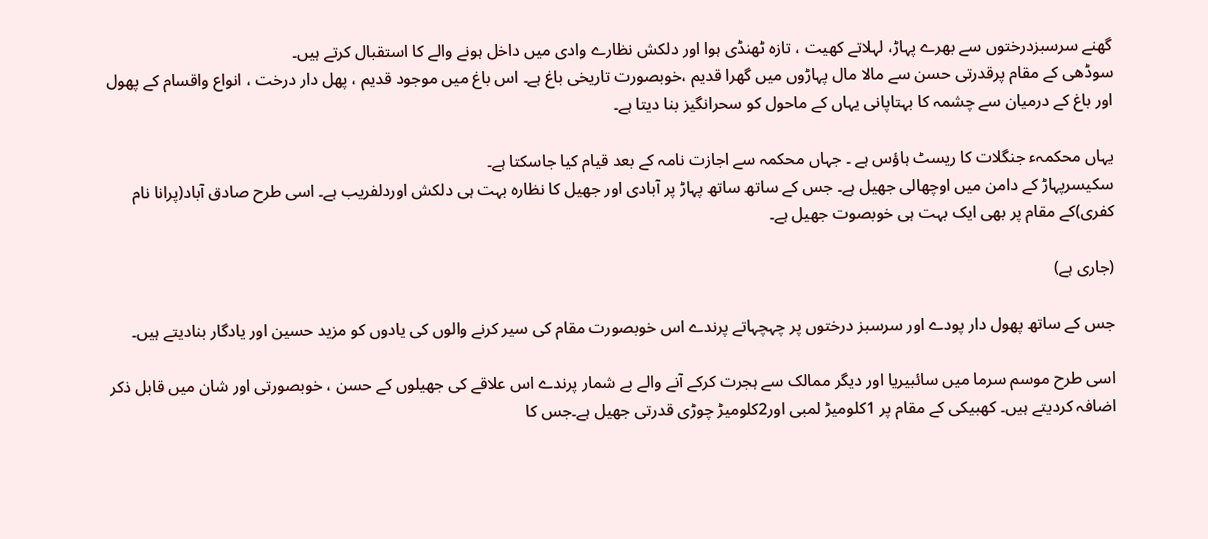گھنے سرسبزدرختوں سے بھرے پہاڑ، لہلاتے کھیت ، تازہ ٹھنڈی ہوا اور دلکش نظارے وادی میں داخل ہونے والے کا استقبال کرتے ہیں۔
سوڈھی کے مقام پرقدرتی حسن سے مالا مال پہاڑوں میں گھرا قدیم ،خوبصورت تاریخی باغ ہے۔ اس باغ میں موجود قدیم ، پھل دار درخت ، انواع واقسام کے پھول اور باغ کے درمیان سے چشمہ کا بہتاپانی یہاں کے ماحول کو سحرانگیز بنا دیتا ہے۔

یہاں محکمہء جنگلات کا ریسٹ ہاؤس ہے ۔ جہاں محکمہ سے اجازت نامہ کے بعد قیام کیا جاسکتا ہے۔
سکیسرپہاڑ کے دامن میں اوچھالی جھیل ہے۔ جس کے ساتھ ساتھ پہاڑ پر آبادی اور جھیل کا نظارہ بہت ہی دلکش اوردلفریب ہے۔ اسی طرح صادق آباد(پرانا نام کفری)کے مقام پر بھی ایک بہت ہی خوبصوت جھیل ہے۔

(جاری ہے)

جس کے ساتھ پھول دار پودے اور سرسبز درختوں پر چہچہاتے پرندے اس خوبصورت مقام کی سیر کرنے والوں کی یادوں کو مزید حسین اور یادگار بنادیتے ہیں۔

اسی طرح موسم سرما میں سائبیریا اور دیگر ممالک سے ہجرت کرکے آنے والے بے شمار پرندے اس علاقے کی جھیلوں کے حسن ، خوبصورتی اور شان میں قابل ذکر اضافہ کردیتے ہیں۔ کھبیکی کے مقام پر 1کلومیڑ لمبی اور2کلومیڑ چوڑی قدرتی جھیل ہے۔جس کا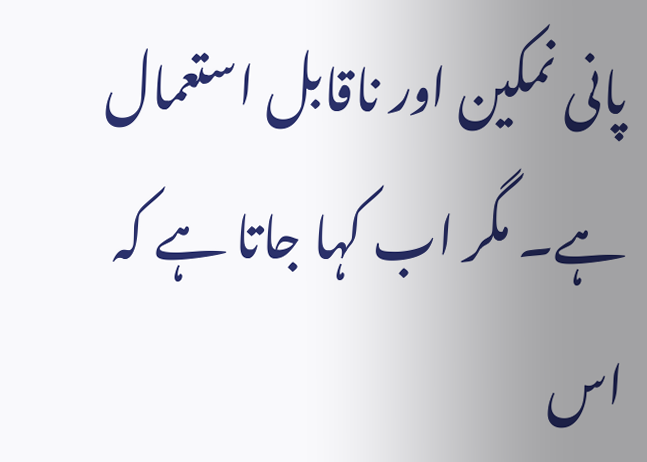پانی نمکین اور ناقابل استعمال ہے۔ مگر اب کہا جاتا ہے کہ اس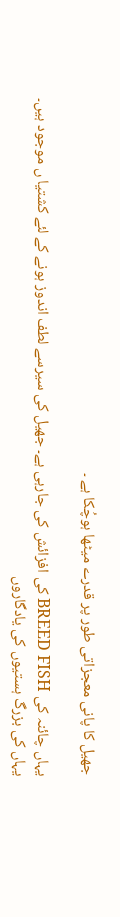جھیل کا پانی معجزاتی طور پر قدرے میٹھا ہوچُکا ہے ۔

یہاں چائنہ کی BREED FISH کی افزائش کی جارہی ہے۔ جھیل کی سیرسے لطف اندوز ہونے کے لئے کشتیا ں موجود ہیں۔
یہاں کی بزرگ ہستیوں کی یادگاروں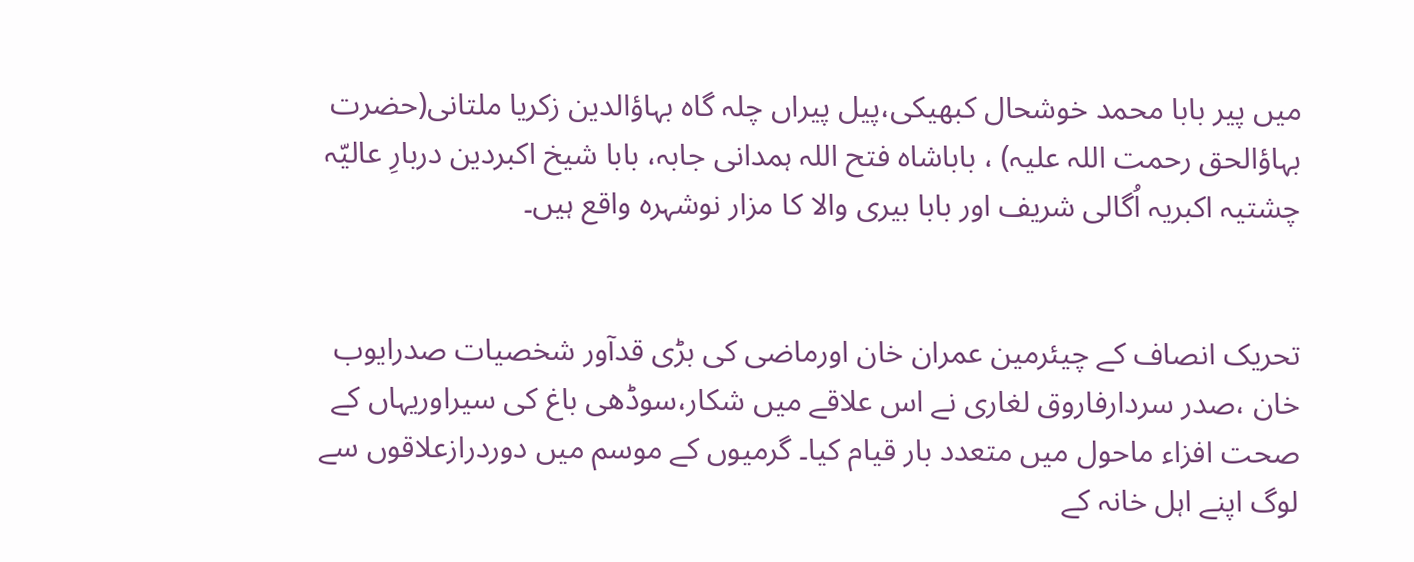میں پیر بابا محمد خوشحال کبھیکی،پیل پیراں چلہ گاہ بہاؤالدین زکریا ملتانی(حضرت بہاؤالحق رحمت اللہ علیہ) ، باباشاہ فتح اللہ ہمدانی جابہ، بابا شیخ اکبردین دربارِ عالیّہ چشتیہ اکبریہ اُگالی شریف اور بابا بیری والا کا مزار نوشہرہ واقع ہیں۔


تحریک انصاف کے چیئرمین عمران خان اورماضی کی بڑی قدآور شخصیات صدرایوب خان ،صدر سردارفاروق لغاری نے اس علاقے میں شکار،سوڈھی باغ کی سیراوریہاں کے صحت افزاء ماحول میں متعدد بار قیام کیا۔ گرمیوں کے موسم میں دوردرازعلاقوں سے لوگ اپنے اہل خانہ کے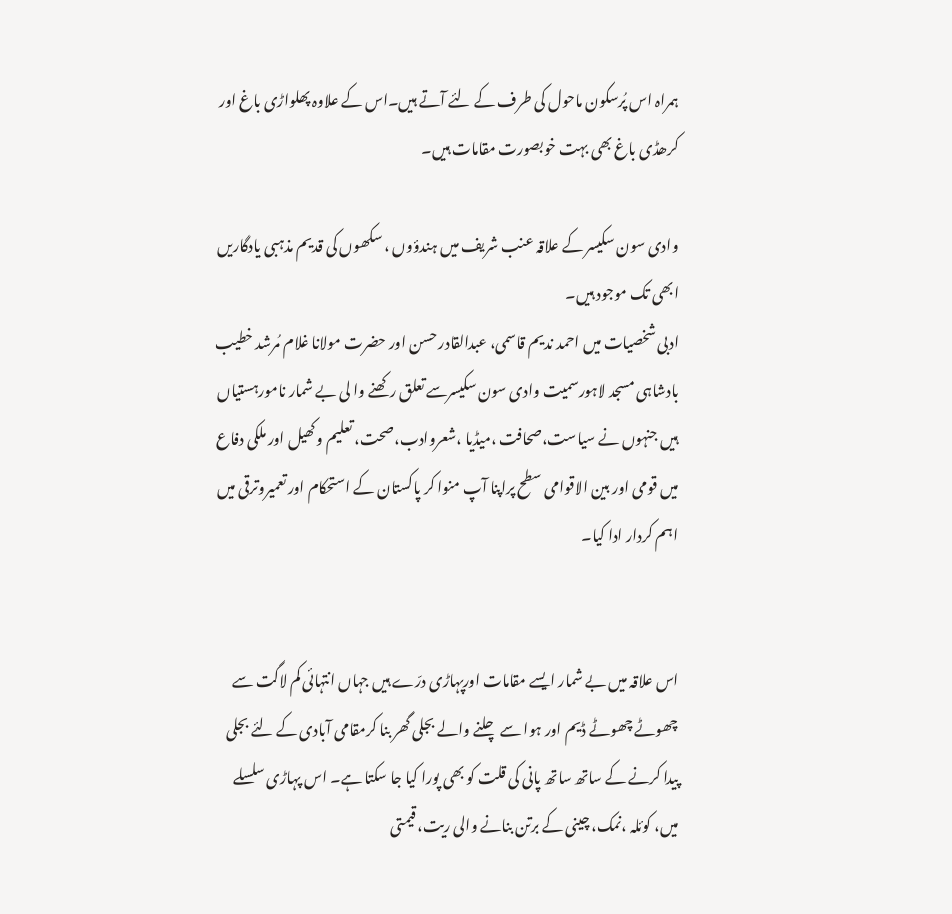ہمراہ اس پُرسکون ماحول کی طرف کے لئے آتے ہیں۔اس کے علاوہ پھلواڑی باغ اور کرھڈی باغ بھی بہت خوبصورت مقامات ہیں۔

وادی سون سکیسر کے علاقہ عنب شریف میں ہندؤوں ، سکھوں کی قدیم مذہبی یادگاریں ابھی تک موجود ہیں۔
ادبی شخصیات میں احمد ندیم قاسمی، عبدالقادر حسن اور حضرت مولانا غلام مُرشد خطیب بادشاہی مسجد لاہورسمیت وادی سون سکیسرسے تعلق رکھنے وا لی بے شمار نامورہستیاں ہیں جنہوں نے سیاست،صحافت ،میڈیا ،شعروادب،صحت، تعلیم وکھیل اور ملکی دفاع میں قومی اور بین الاقوامی سطح پراپنا آپ منوا کر پاکستان کے استحکام اور تعمیروترقی میں اہم کردار ادا کیا۔


اس علاقہ میں بے شمار ایسے مقامات اورپہاڑی درّے ہیں جہاں انتہائی کم لاگت سے چھوٹے چھوٹے ڈیم اور ہوا سے چلنے والے بجلی گھر بنا کرمقامی آبادی کے لئے بجلی پیدا کرنے کے ساتھ ساتھ پانی کی قلت کو بھی پورا کیا جا سکتا ہے۔ اس پہاڑی سلسلے میں، کوئلہ ،نمک، چینی کے برتن بنانے والی ریت، قیمتی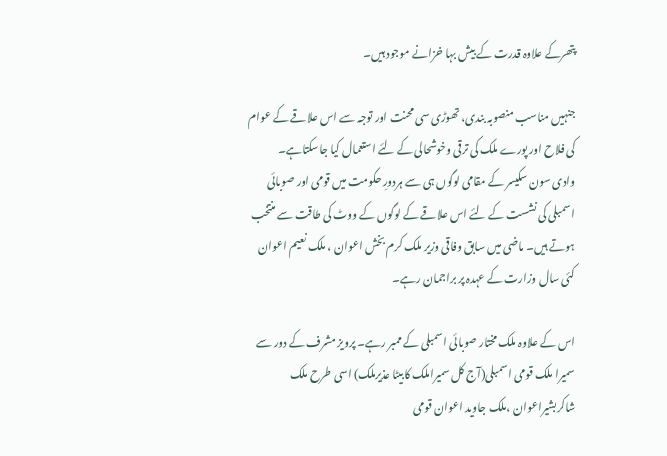پتھرکے علاوہ قدرت کے بیش بہا خزانے موجود ہیں۔

جنہیں مناسب منصوبہ بندی، تھوڑی سی محنت اور توجہ سے اس علاقے کے عوام کی فلاح اور پورے ملک کی ترقی وخوشحالی کے لئے استعمال کیا جاسکتاہے۔
وادی سون سکیسر کے مقامی لوگوں ہی سے ہردورِ حکومت میں قومی اور صوبائی اسمبلی کی نشست کے لئے اس علاقے کے لوگوں کے ووٹ کی طاقت سے منتخب ہوتے ہیں۔ ماضی میں سابق وفاقی وزیر ملک کرم بخش اعوان ، ملک نعیم اعوان کئی سال وزارت کے عہدہ پر براجمان رہے۔

اس کے علاوہ ملک مختار صوبائی اسمبلی کے ممبر رہے۔ پرویز مشرف کے دور سے سمیرا ملک قومی اسمبلی(آج کل سمیراملک کابیٹا عذیرملک) اسی طرح ملک شاکربشیراعوان ،ملک جاوید اعوان قومی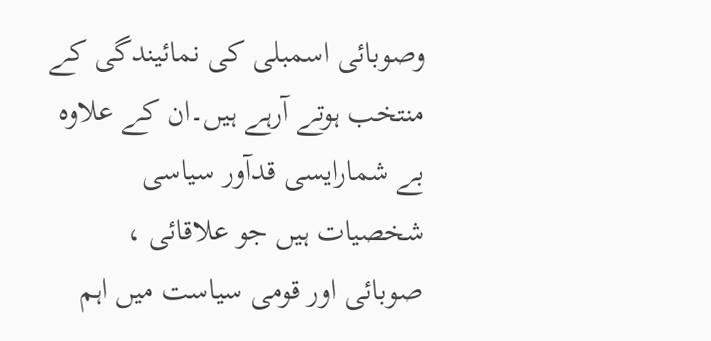وصوبائی اسمبلی کی نمائیندگی کے منتخب ہوتے آرہے ہیں۔ان کے علاوہ بے شمارایسی قدآور سیاسی شخصیات ہیں جو علاقائی ، صوبائی اور قومی سیاست میں اہم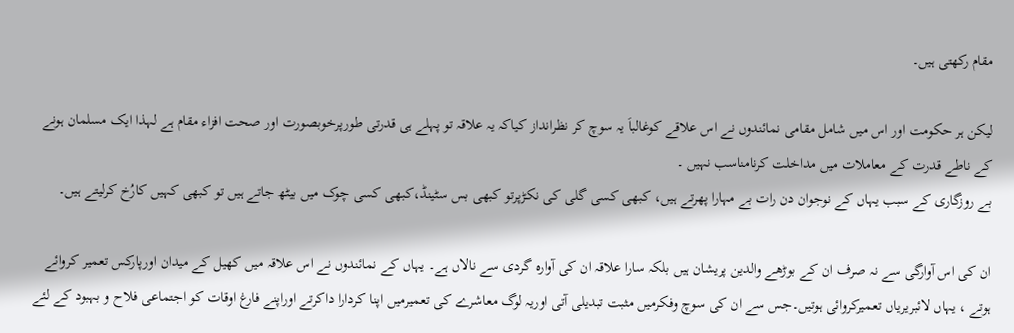مقام رکھتی ہیں۔

لیکن ہر حکومت اور اس میں شامل مقامی نمائندوں نے اس علاقے کوغالباَ یہ سوچ کر نظرانداز کیاکہ یہ علاقہ تو پہلے ہی قدرتی طورپرخوبصورت اور صحت افزاء مقام ہے لہذا ایک مسلمان ہونے کے ناطے قدرت کے معاملات میں مداخلت کرنامناسب نہیں ۔
بے روزگاری کے سبب یہاں کے نوجوان دن رات بے مہارا پھرتے ہیں، کبھی کسی گلی کی نکڑپرتو کبھی بس سٹینڈ،کبھی کسی چوک میں بیٹھ جاتے ہیں تو کبھی کہیں کارُخ کرلیتے ہیں۔

ان کی اس آوارگی سے نہ صرف ان کے بوڑھے والدین پریشان ہیں بلکہ سارا علاقہ ان کی آوارہ گردی سے نالاں ہے۔ یہاں کے نمائندوں نے اس علاقہ میں کھیل کے میدان اورپارکس تعمیر کروائے ہوتے ، یہاں لائبریریاں تعمیرکروائی ہوتیں۔جس سے ان کی سوچ وفکرمیں مثبت تبدیلی آتی اوریہ لوگ معاشرے کی تعمیرمیں اپنا کردارا داکرتے اوراپنے فارغ اوقات کو اجتماعی فلاح و بہبود کے لئے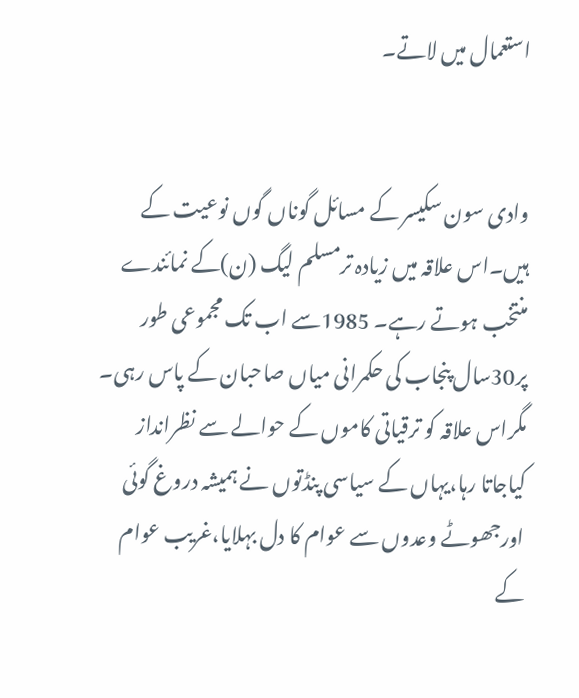استعمال میں لاتے۔


وادی سون سکیسر کے مسائل گوناں گوں نوعیت کے ہیں۔اس علاقہ میں زیادہ ترمسلم لیگ (ن)کے نمائندے منتخب ہوتے رہے۔ 1985سے اب تک مجموعی طور پر30سال پنجاب کی حکمرانی میاں صاحبان کے پاس رہی۔ مگراس علاقہ کو ترقیاتی کاموں کے حوالے سے نظرانداز کیاجاتا رہا،یہاں کے سیاسی پنڈتوں نے ہمیشہ دروغ گوئی اورجھوٹے وعدوں سے عوام کا دل بہلایا،غریب عوام کے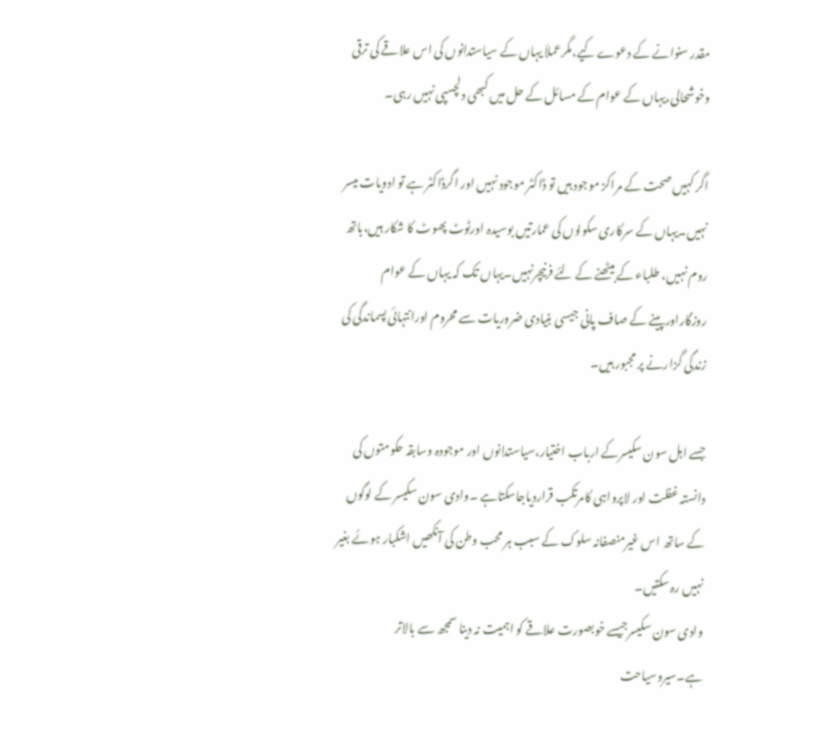مقدر سنوانے کے دعوے کیے،مگرعملاَ یہاں کے سیاستدانوں کی اس علاقے کی ترقی وخوشحالی،یہاں کے عوام کے مسائل کے حل میں کبھی دلچسپی نہیں رہی۔

اگر کہیں صحت کے مراکز موجود ہیں تو ڈاکٹر موجود نہیں اور اگرڈاکٹر ہے تو ادویات میسر نہیں۔یہاں کے سرکاری سکولوں کی عمارتیں بوسیدہ اورٹوٹ پھوٹ کا شکار ہیں،باتھ روم نہیں، طلباء کے بیٹھنے کے لئے فرنیچرنہیں۔یہاں تک کہ یہاں کے عوام روزگاراورپینے کے صاف پانی جیسی بنیادی ضروریات سے محروم اورانتہائی پسماندگی کی زندگی گزارنے پر مجبور ہیں۔

جسے اہل سون سکیسرکے ارباب اختیار،سیاستدانوں اور موجودہ وسابقہ حکومتوں کی دانستہ غفلت اور لاپرواہی کامرتکب قراردیاجاسکتاہے ۔وادی سون سکیسر کے لوگوں کے ساتھ اس غیرمنصفانہ سلوک کے سبب ہر محب وطن کی آنکھیں اشکبار ہوئے بغیر نہیں رہ سکتیں۔
وادی سون سکیسرجیسے خوبصورت علاقے کو اہمیت نہ دینا سمجھ سے بالاتر ہے۔سیروسیاحت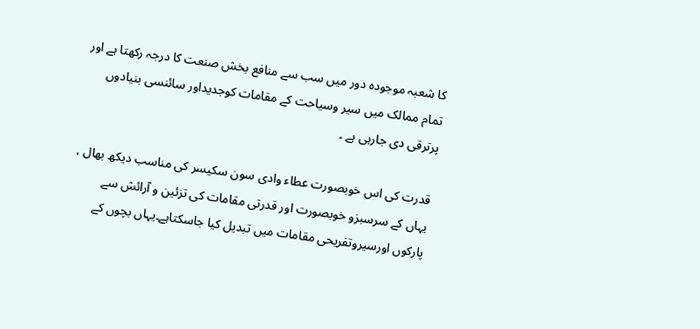کا شعبہ موجودہ دور میں سب سے منافع بخش صنعت کا درجہ رکھتا ہے اور تمام ممالک میں سیر وسیاحت کے مقامات کوجدیداور سائنسی بنیادوں پرترقی دی جارہی ہے ۔

قدرت کی اس خوبصورت عطاء وادی سون سکیسر کی مناسب دیکھ بھال ، یہاں کے سرسبزو خوبصورت اور قدرتی مقامات کی تزئین و آرائش سے پارکوں اورسیروتفریحی مقامات میں تبدیل کیا جاسکتاہے۔یہاں بچوں کے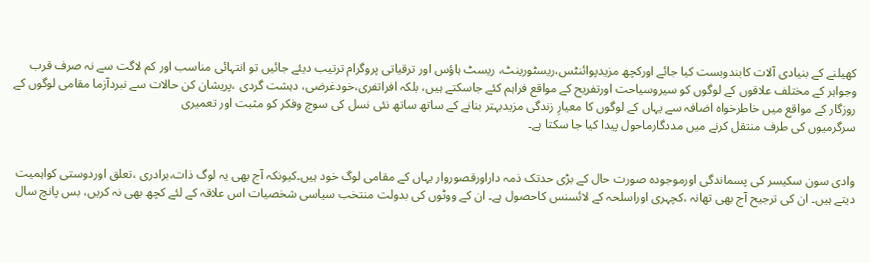کھیلنے کے بنیادی آلات کابندوبست کیا جائے اورکچھ مزیدپوائنٹس،ریسٹورینٹ، ریسٹ ہاؤس اور ترقیاتی پروگرام ترتیب دیئے جائیں تو انتہائی مناسب اور کم لاگت سے نہ صرف قرب وجواہر کے مختلف علاقوں کے لوگوں کو سیروسیاحت اورتفریح کے مواقع فراہم کئے جاسکتے ہیں، بلکہ افراتفری،خودغرضی، دہشت گردی ،پریشان کن حالات سے نبردآزما مقامی لوگوں کے روزگار کے مواقع میں خاطرخواہ اضافہ سے یہاں کے لوگوں کا معیارِ زندگی مزیدبہتر بنانے کے ساتھ ساتھ نئی نسل کی سوچ وفکر کو مثبت اور تعمیری
سرگرمیوں کی طرف منتقل کرنے میں مددگارماحول پیدا کیا جا سکتا ہے۔


وادی سون سکیسر کی پسماندگی اورموجودہ صورت حال کے بڑی حدتک ذمہ داراورقصوروار یہاں کے مقامی لوگ خود ہیں۔کیونکہ آج بھی یہ لوگ ذات،برادری ،تعلق اوردوستی کواہمیت دیتے ہیں۔ ان کی ترجیح آج بھی تھانہ ،کچہری اوراسلحہ کے لائسنس کاحصول ہے۔ ان کے ووٹوں کی بدولت منتخب سیاسی شخصیات اس علاقہ کے لئے کچھ بھی نہ کریں، بس پانچ سال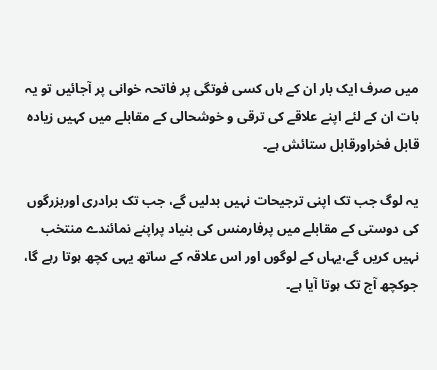میں صرف ایک بار ان کے ہاں کسی فوتگی پر فاتحہ خوانی پر آجائیں تو یہ بات ان کے لئے اپنے علاقے کی ترقی و خوشحالی کے مقابلے میں کہیں زیادہ قابل فخراورقابل ستائش ہے۔

یہ لوگ جب تک اپنی ترجیحات نہیں بدلیں گے، جب تک برادری اوربزرگوں کی دوستی کے مقابلے میں پرفارمنس کی بنیاد پراپنے نمائندے منتخب نہیں کریں گے،یہاں کے لوگوں اور اس علاقہ کے ساتھ یہی کچھ ہوتا رہے گا، جوکچھ آج تک ہوتا آیا ہے۔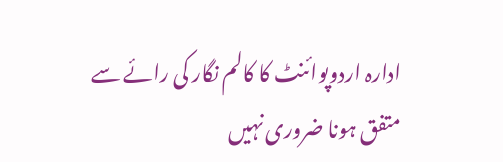ادارہ اردوپوائنٹ کا کالم نگار کی رائے سے متفق ہونا ضروری نہیں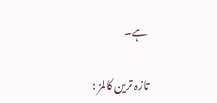ہے۔

تازہ ترین کالمز :